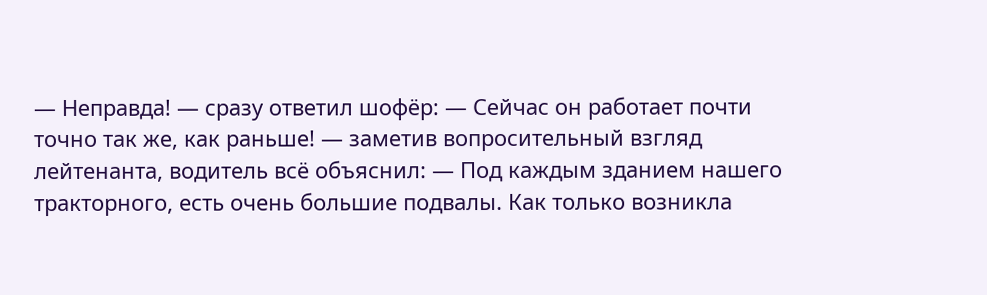— Неправда! — сразу ответил шофёр: — Сейчас он работает почти точно так же, как раньше! — заметив вопросительный взгляд лейтенанта, водитель всё объяснил: — Под каждым зданием нашего тракторного, есть очень большие подвалы. Как только возникла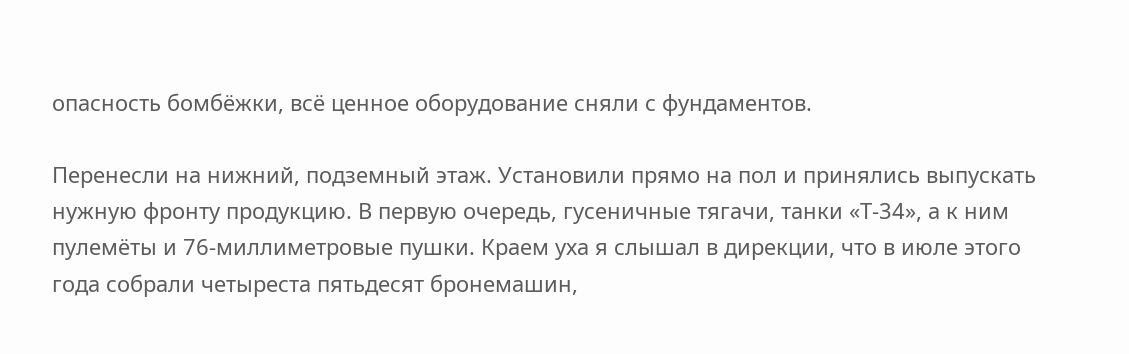опасность бомбёжки, всё ценное оборудование сняли с фундаментов.

Перенесли на нижний, подземный этаж. Установили прямо на пол и принялись выпускать нужную фронту продукцию. В первую очередь, гусеничные тягачи, танки «Т-34», а к ним пулемёты и 76-миллиметровые пушки. Краем уха я слышал в дирекции, что в июле этого года собрали четыреста пятьдесят бронемашин,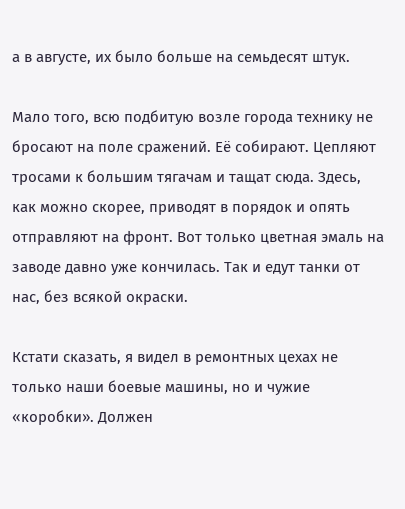а в августе, их было больше на семьдесят штук.

Мало того, всю подбитую возле города технику не бросают на поле сражений. Её собирают. Цепляют тросами к большим тягачам и тащат сюда. Здесь, как можно скорее, приводят в порядок и опять отправляют на фронт. Вот только цветная эмаль на заводе давно уже кончилась. Так и едут танки от нас, без всякой окраски.

Кстати сказать, я видел в ремонтных цехах не только наши боевые машины, но и чужие «коробки». Должен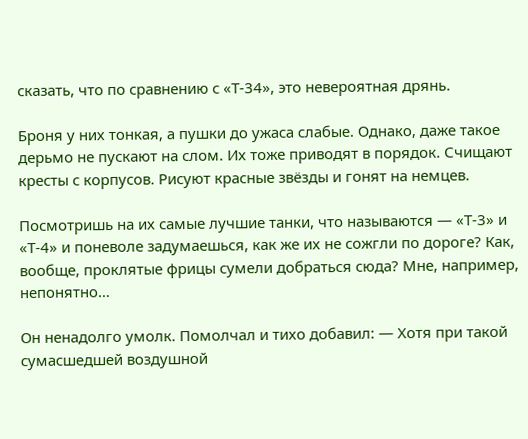сказать, что по сравнению с «Т-34», это невероятная дрянь.

Броня у них тонкая, а пушки до ужаса слабые. Однако, даже такое дерьмо не пускают на слом. Их тоже приводят в порядок. Счищают кресты с корпусов. Рисуют красные звёзды и гонят на немцев.

Посмотришь на их самые лучшие танки, что называются — «Т-3» и «Т-4» и поневоле задумаешься, как же их не сожгли по дороге? Как, вообще, проклятые фрицы сумели добраться сюда? Мне, например, непонятно…

Он ненадолго умолк. Помолчал и тихо добавил: — Хотя при такой сумасшедшей воздушной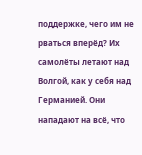поддержке, чего им не рваться вперёд? Их самолёты летают над Волгой, как у себя над Германией. Они нападают на всё, что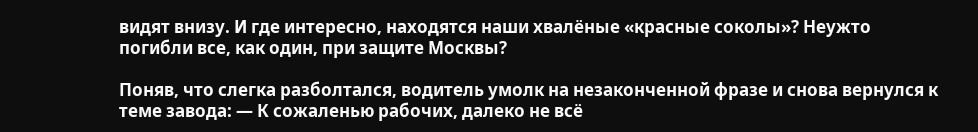видят внизу. И где интересно, находятся наши хвалёные «красные соколы»? Неужто погибли все, как один, при защите Москвы?

Поняв, что слегка разболтался, водитель умолк на незаконченной фразе и снова вернулся к теме завода: — К сожаленью рабочих, далеко не всё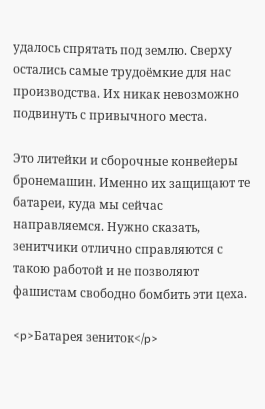удалось спрятать под землю. Сверху остались самые трудоёмкие для нас производства. Их никак невозможно подвинуть с привычного места.

Это литейки и сборочные конвейеры бронемашин. Именно их защищают те батареи, куда мы сейчас направляемся. Нужно сказать, зенитчики отлично справляются с такою работой и не позволяют фашистам свободно бомбить эти цеха.

<p>Батарея зениток</p>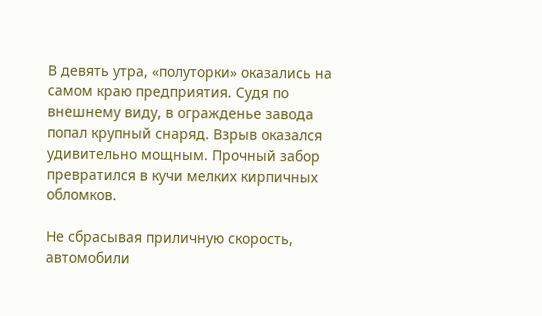В девять утра, «полуторки» оказались на самом краю предприятия. Судя по внешнему виду, в огражденье завода попал крупный снаряд. Взрыв оказался удивительно мощным. Прочный забор превратился в кучи мелких кирпичных обломков.

Не сбрасывая приличную скорость, автомобили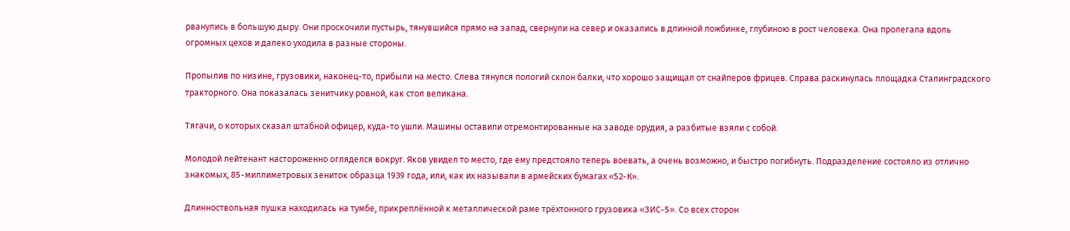рванулись в большую дыру. Они проскочили пустырь, тянувшийся прямо на запад, свернули на север и оказались в длинной ложбинке, глубиною в рост человека. Она пролегала вдоль огромных цехов и далеко уходила в разные стороны.

Пропылив по низине, грузовики, наконец-то, прибыли на место. Слева тянулся пологий склон балки, что хорошо защищал от снайперов фрицев. Справа раскинулась площадка Сталинградского тракторного. Она показалась зенитчику ровной, как стол великана.

Тягачи, о которых сказал штабной офицер, куда-то ушли. Машины оставили отремонтированные на заводе орудия, а разбитые взяли с собой.

Молодой лейтенант настороженно огляделся вокруг. Яков увидел то место, где ему предстояло теперь воевать, а очень возможно, и быстро погибнуть. Подразделение состояло из отлично знакомых, 85-миллиметровых зениток образца 1939 года, или, как их называли в армейских бумагах «52-К».

Длинноствольная пушка находилась на тумбе, прикреплённой к металлической раме трёхтонного грузовика «ЗИС-5». Со всех сторон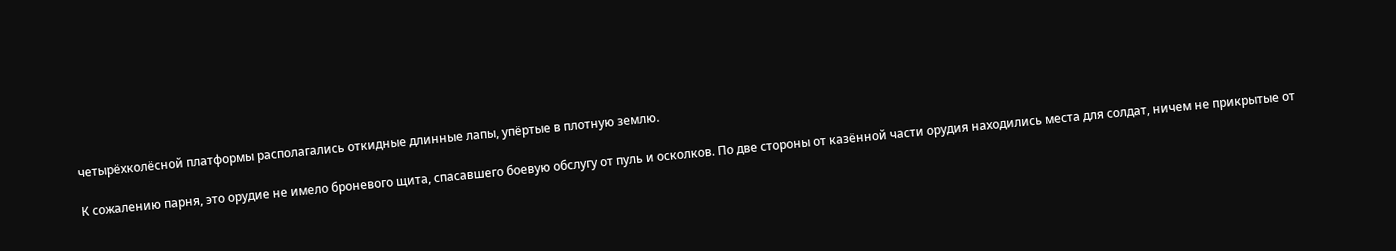четырёхколёсной платформы располагались откидные длинные лапы, упёртые в плотную землю.

К сожалению парня, это орудие не имело броневого щита, спасавшего боевую обслугу от пуль и осколков. По две стороны от казённой части орудия находились места для солдат, ничем не прикрытые от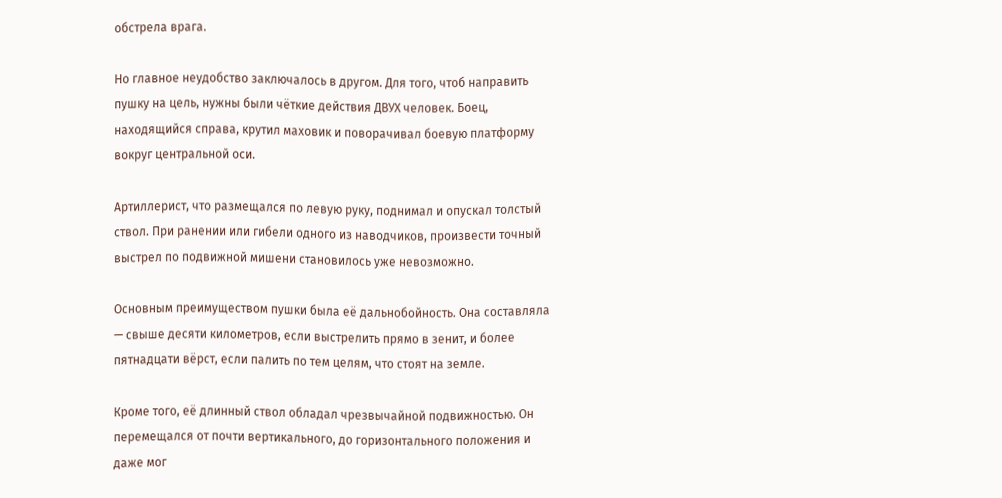обстрела врага.

Но главное неудобство заключалось в другом. Для того, чтоб направить пушку на цель, нужны были чёткие действия ДВУХ человек. Боец, находящийся справа, крутил маховик и поворачивал боевую платформу вокруг центральной оси.

Артиллерист, что размещался по левую руку, поднимал и опускал толстый ствол. При ранении или гибели одного из наводчиков, произвести точный выстрел по подвижной мишени становилось уже невозможно.

Основным преимуществом пушки была её дальнобойность. Она составляла — свыше десяти километров, если выстрелить прямо в зенит, и более пятнадцати вёрст, если палить по тем целям, что стоят на земле.

Кроме того, её длинный ствол обладал чрезвычайной подвижностью. Он перемещался от почти вертикального, до горизонтального положения и даже мог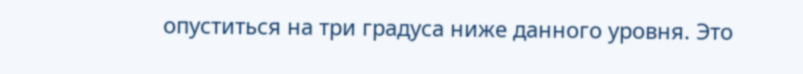опуститься на три градуса ниже данного уровня. Это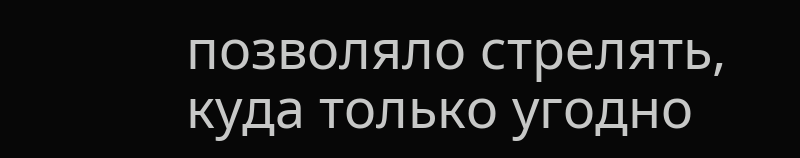позволяло стрелять, куда только угодно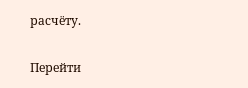расчёту.

Перейти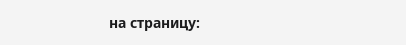на страницу: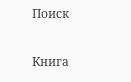Поиск

Книга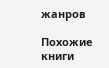жанров

Похожие книги